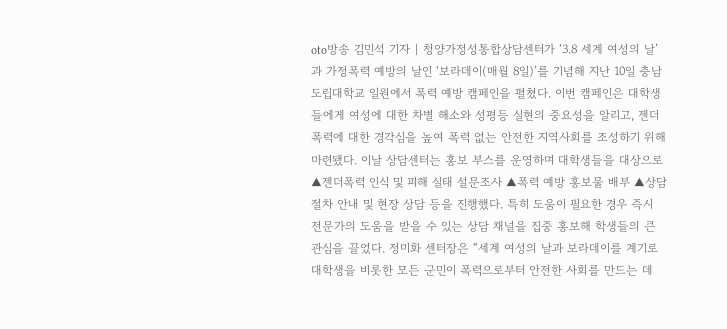oto방송 김민석 기자 | 청양가정성통합상담센터가 ‘3.8 세계 여성의 날’과 가정폭력 예방의 날인 ‘보라데이(매월 8일)’를 기념해 지난 10일 충남도립대학교 일원에서 폭력 예방 캠페인을 펼쳤다. 이번 캠페인은 대학생들에게 여성에 대한 차별 해소와 성평등 실현의 중요성을 알리고, 젠더폭력에 대한 경각심을 높여 폭력 없는 안전한 지역사회를 조성하기 위해 마련됐다. 이날 상담센터는 홍보 부스를 운영하며 대학생들을 대상으로 ▲젠더폭력 인식 및 피해 실태 설문조사 ▲폭력 예방 홍보물 배부 ▲상담 절차 안내 및 현장 상담 등을 진행했다. 특히 도움이 필요한 경우 즉시 전문가의 도움을 받을 수 있는 상담 채널을 집중 홍보해 학생들의 큰 관심을 끌었다. 정미화 센터장은 “세계 여성의 날과 보라데이를 계기로 대학생을 비롯한 모든 군민이 폭력으로부터 안전한 사회를 만드는 데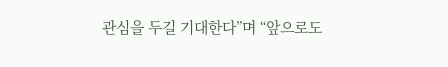관심을 두길 기대한다”며 “앞으로도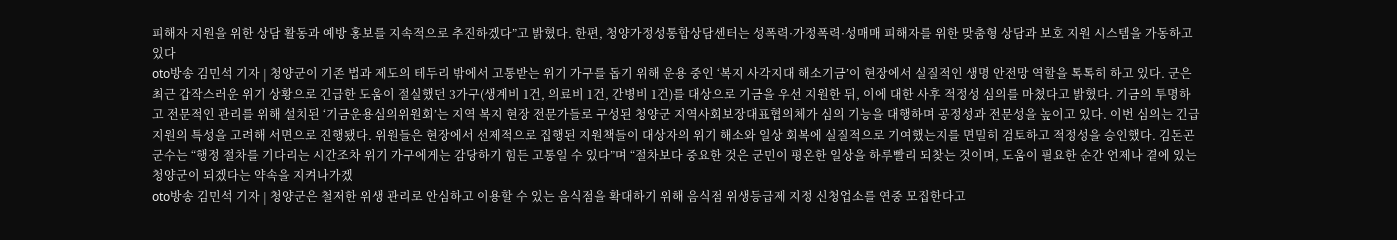피해자 지원을 위한 상담 활동과 예방 홍보를 지속적으로 추진하겠다”고 밝혔다. 한편, 청양가정성통합상담센터는 성폭력·가정폭력·성매매 피해자를 위한 맞춤형 상담과 보호 지원 시스템을 가동하고 있다
oto방송 김민석 기자 | 청양군이 기존 법과 제도의 테두리 밖에서 고통받는 위기 가구를 돕기 위해 운용 중인 ‘복지 사각지대 해소기금’이 현장에서 실질적인 생명 안전망 역할을 톡톡히 하고 있다. 군은 최근 갑작스러운 위기 상황으로 긴급한 도움이 절실했던 3가구(생계비 1건, 의료비 1건, 간병비 1건)를 대상으로 기금을 우선 지원한 뒤, 이에 대한 사후 적정성 심의를 마쳤다고 밝혔다. 기금의 투명하고 전문적인 관리를 위해 설치된 ‘기금운용심의위원회’는 지역 복지 현장 전문가들로 구성된 청양군 지역사회보장대표협의체가 심의 기능을 대행하며 공정성과 전문성을 높이고 있다. 이번 심의는 긴급 지원의 특성을 고려해 서면으로 진행됐다. 위원들은 현장에서 선제적으로 집행된 지원책들이 대상자의 위기 해소와 일상 회복에 실질적으로 기여했는지를 면밀히 검토하고 적정성을 승인했다. 김돈곤 군수는 “행정 절차를 기다리는 시간조차 위기 가구에게는 감당하기 힘든 고통일 수 있다”며 “절차보다 중요한 것은 군민이 평온한 일상을 하루빨리 되찾는 것이며, 도움이 필요한 순간 언제나 곁에 있는 청양군이 되겠다는 약속을 지켜나가겠
oto방송 김민석 기자 | 청양군은 철저한 위생 관리로 안심하고 이용할 수 있는 음식점을 확대하기 위해 음식점 위생등급제 지정 신청업소를 연중 모집한다고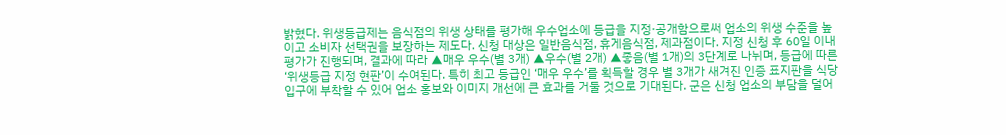밝혔다. 위생등급제는 음식점의 위생 상태를 평가해 우수업소에 등급을 지정·공개함으로써 업소의 위생 수준을 높이고 소비자 선택권을 보장하는 제도다. 신청 대상은 일반음식점, 휴게음식점, 제과점이다. 지정 신청 후 60일 이내 평가가 진행되며, 결과에 따라 ▲매우 우수(별 3개) ▲우수(별 2개) ▲좋음(별 1개)의 3단계로 나뉘며, 등급에 따른 ‘위생등급 지정 현판’이 수여된다. 특히 최고 등급인 ‘매우 우수’를 획득할 경우 별 3개가 새겨진 인증 표지판을 식당 입구에 부착할 수 있어 업소 홍보와 이미지 개선에 큰 효과를 거둘 것으로 기대된다. 군은 신청 업소의 부담을 덜어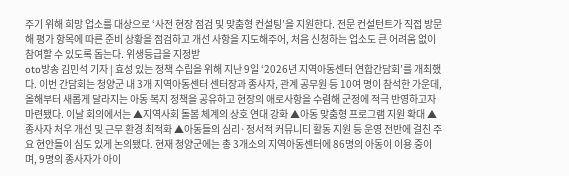주기 위해 희망 업소를 대상으로 ‘사전 현장 점검 및 맞춤형 컨설팅’을 지원한다. 전문 컨설턴트가 직접 방문해 평가 항목에 따른 준비 상황을 점검하고 개선 사항을 지도해주어, 처음 신청하는 업소도 큰 어려움 없이 참여할 수 있도록 돕는다. 위생등급을 지정받
oto방송 김민석 기자 | 효성 있는 정책 수립을 위해 지난 9일 ‘2026년 지역아동센터 연합간담회’를 개최했다. 이번 간담회는 청양군 내 3개 지역아동센터 센터장과 종사자, 관계 공무원 등 10여 명이 참석한 가운데, 올해부터 새롭게 달라지는 아동 복지 정책을 공유하고 현장의 애로사항을 수렴해 군정에 적극 반영하고자 마련됐다. 이날 회의에서는 ▲지역사회 돌봄 체계의 상호 연대 강화 ▲아동 맞춤형 프로그램 지원 확대 ▲종사자 처우 개선 및 근무 환경 최적화 ▲아동들의 심리·정서적 커뮤니티 활동 지원 등 운영 전반에 걸친 주요 현안들이 심도 있게 논의됐다. 현재 청양군에는 총 3개소의 지역아동센터에 86명의 아동이 이용 중이며, 9명의 종사자가 아이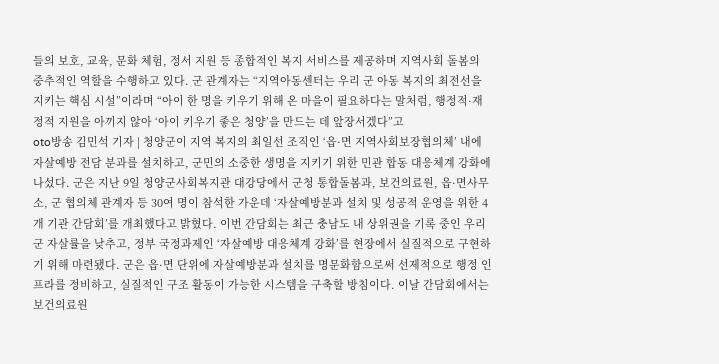들의 보호, 교육, 문화 체험, 정서 지원 등 종합적인 복지 서비스를 제공하며 지역사회 돌봄의 중추적인 역할을 수행하고 있다. 군 관계자는 “지역아동센터는 우리 군 아동 복지의 최전선을 지키는 핵심 시설”이라며 “아이 한 명을 키우기 위해 온 마을이 필요하다는 말처럼, 행정적·재정적 지원을 아끼지 않아 ‘아이 키우기 좋은 청양’을 만드는 데 앞장서겠다”고
oto방송 김민석 기자 | 청양군이 지역 복지의 최일선 조직인 ‘읍·면 지역사회보장협의체’ 내에 자살예방 전담 분과를 설치하고, 군민의 소중한 생명을 지키기 위한 민관 합동 대응체계 강화에 나섰다. 군은 지난 9일 청양군사회복지관 대강당에서 군청 통합돌봄과, 보건의료원, 읍·면사무소, 군 협의체 관계자 등 30여 명이 참석한 가운데 ‘자살예방분과 설치 및 성공적 운영을 위한 4개 기관 간담회’를 개최했다고 밝혔다. 이번 간담회는 최근 충남도 내 상위권을 기록 중인 우리 군 자살률을 낮추고, 정부 국정과제인 ‘자살예방 대응체계 강화’를 현장에서 실질적으로 구현하기 위해 마련됐다. 군은 읍·면 단위에 자살예방분과 설치를 명문화함으로써 선제적으로 행정 인프라를 정비하고, 실질적인 구조 활동이 가능한 시스템을 구축할 방침이다. 이날 간담회에서는 보건의료원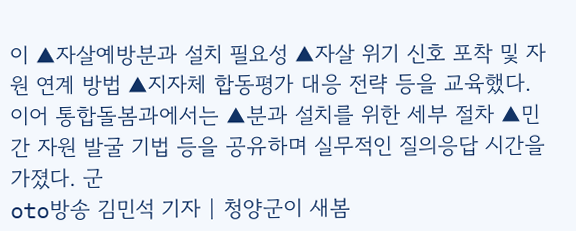이 ▲자살예방분과 설치 필요성 ▲자살 위기 신호 포착 및 자원 연계 방법 ▲지자체 합동평가 대응 전략 등을 교육했다. 이어 통합돌봄과에서는 ▲분과 설치를 위한 세부 절차 ▲민간 자원 발굴 기법 등을 공유하며 실무적인 질의응답 시간을 가졌다. 군
oto방송 김민석 기자 | 청양군이 새봄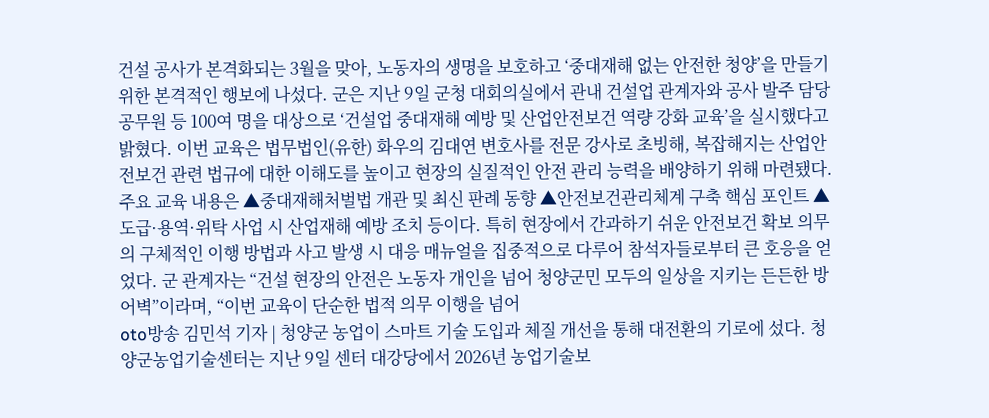건설 공사가 본격화되는 3월을 맞아, 노동자의 생명을 보호하고 ‘중대재해 없는 안전한 청양’을 만들기 위한 본격적인 행보에 나섰다. 군은 지난 9일 군청 대회의실에서 관내 건설업 관계자와 공사 발주 담당 공무원 등 100여 명을 대상으로 ‘건설업 중대재해 예방 및 산업안전보건 역량 강화 교육’을 실시했다고 밝혔다. 이번 교육은 법무법인(유한) 화우의 김대연 변호사를 전문 강사로 초빙해, 복잡해지는 산업안전보건 관련 법규에 대한 이해도를 높이고 현장의 실질적인 안전 관리 능력을 배양하기 위해 마련됐다. 주요 교육 내용은 ▲중대재해처벌법 개관 및 최신 판례 동향 ▲안전보건관리체계 구축 핵심 포인트 ▲도급·용역·위탁 사업 시 산업재해 예방 조치 등이다. 특히 현장에서 간과하기 쉬운 안전보건 확보 의무의 구체적인 이행 방법과 사고 발생 시 대응 매뉴얼을 집중적으로 다루어 참석자들로부터 큰 호응을 얻었다. 군 관계자는 “건설 현장의 안전은 노동자 개인을 넘어 청양군민 모두의 일상을 지키는 든든한 방어벽”이라며, “이번 교육이 단순한 법적 의무 이행을 넘어
oto방송 김민석 기자 | 청양군 농업이 스마트 기술 도입과 체질 개선을 통해 대전환의 기로에 섰다. 청양군농업기술센터는 지난 9일 센터 대강당에서 2026년 농업기술보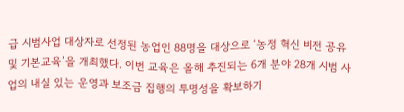급 시범사업 대상자로 선정된 농업인 88명을 대상으로 ‘농정 혁신 비전 공유 및 기본교육’을 개최했다. 이번 교육은 올해 추진되는 6개 분야 28개 시범 사업의 내실 있는 운영과 보조금 집행의 투명성을 확보하기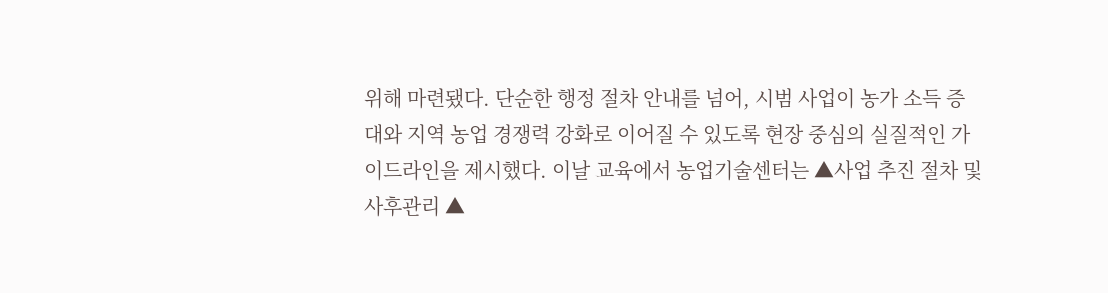위해 마련됐다. 단순한 행정 절차 안내를 넘어, 시범 사업이 농가 소득 증대와 지역 농업 경쟁력 강화로 이어질 수 있도록 현장 중심의 실질적인 가이드라인을 제시했다. 이날 교육에서 농업기술센터는 ▲사업 추진 절차 및 사후관리 ▲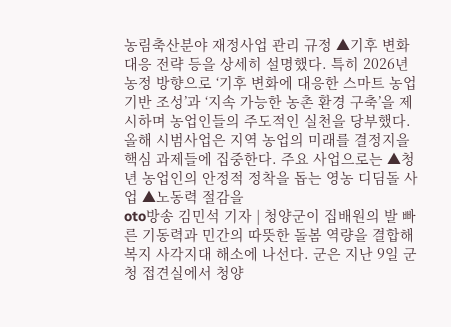농림축산분야 재정사업 관리 규정 ▲기후 변화 대응 전략 등을 상세히 설명했다. 특히 2026년 농정 방향으로 ‘기후 변화에 대응한 스마트 농업 기반 조성’과 ‘지속 가능한 농촌 환경 구축’을 제시하며 농업인들의 주도적인 실천을 당부했다. 올해 시범사업은 지역 농업의 미래를 결정지을 핵심 과제들에 집중한다. 주요 사업으로는 ▲청년 농업인의 안정적 정착을 돕는 영농 디딤돌 사업 ▲노동력 절감을
oto방송 김민석 기자 | 청양군이 집배원의 발 빠른 기동력과 민간의 따뜻한 돌봄 역량을 결합해 복지 사각지대 해소에 나선다. 군은 지난 9일 군청 접견실에서 청양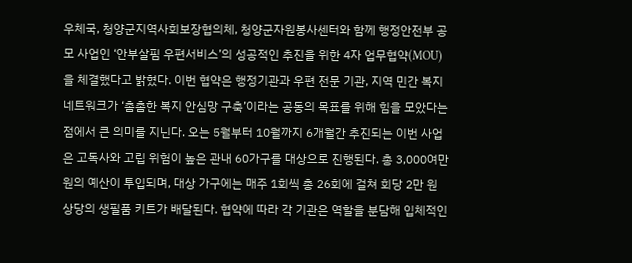우체국, 청양군지역사회보장협의체, 청양군자원봉사센터와 함께 행정안전부 공모 사업인 ‘안부살핌 우편서비스’의 성공적인 추진을 위한 4자 업무협약(MOU)을 체결했다고 밝혔다. 이번 협약은 행정기관과 우편 전문 기관, 지역 민간 복지 네트워크가 ‘촘촘한 복지 안심망 구축’이라는 공동의 목표를 위해 힘을 모았다는 점에서 큰 의미를 지닌다. 오는 5월부터 10월까지 6개월간 추진되는 이번 사업은 고독사와 고립 위험이 높은 관내 60가구를 대상으로 진행된다. 총 3,000여만 원의 예산이 투입되며, 대상 가구에는 매주 1회씩 총 26회에 걸쳐 회당 2만 원 상당의 생필품 키트가 배달된다. 협약에 따라 각 기관은 역할을 분담해 입체적인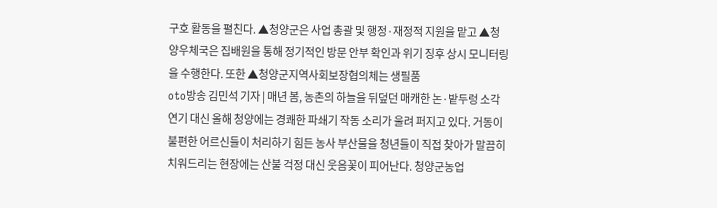구호 활동을 펼친다. ▲청양군은 사업 총괄 및 행정·재정적 지원을 맡고 ▲청양우체국은 집배원을 통해 정기적인 방문 안부 확인과 위기 징후 상시 모니터링을 수행한다. 또한 ▲청양군지역사회보장협의체는 생필품
oto방송 김민석 기자 | 매년 봄, 농촌의 하늘을 뒤덮던 매캐한 논·밭두렁 소각 연기 대신 올해 청양에는 경쾌한 파쇄기 작동 소리가 울려 퍼지고 있다. 거동이 불편한 어르신들이 처리하기 힘든 농사 부산물을 청년들이 직접 찾아가 말끔히 치워드리는 현장에는 산불 걱정 대신 웃음꽃이 피어난다. 청양군농업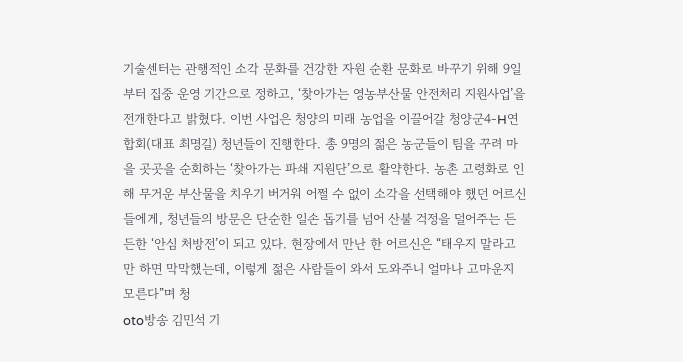기술센터는 관행적인 소각 문화를 건강한 자원 순환 문화로 바꾸기 위해 9일부터 집중 운영 기간으로 정하고, ‘찾아가는 영농부산물 안전처리 지원사업’을 전개한다고 밝혔다. 이번 사업은 청양의 미래 농업을 이끌어갈 청양군4-H연합회(대표 최명길) 청년들이 진행한다. 총 9명의 젊은 농군들이 팀을 꾸려 마을 곳곳을 순회하는 ‘찾아가는 파쇄 지원단’으로 활약한다. 농촌 고령화로 인해 무거운 부산물을 치우기 버거워 어쩔 수 없이 소각을 선택해야 했던 어르신들에게, 청년들의 방문은 단순한 일손 돕기를 넘어 산불 걱정을 덜어주는 든든한 ‘안심 처방전’이 되고 있다. 현장에서 만난 한 어르신은 “태우지 말라고만 하면 막막했는데, 이렇게 젊은 사람들이 와서 도와주니 얼마나 고마운지 모른다”며 청
oto방송 김민석 기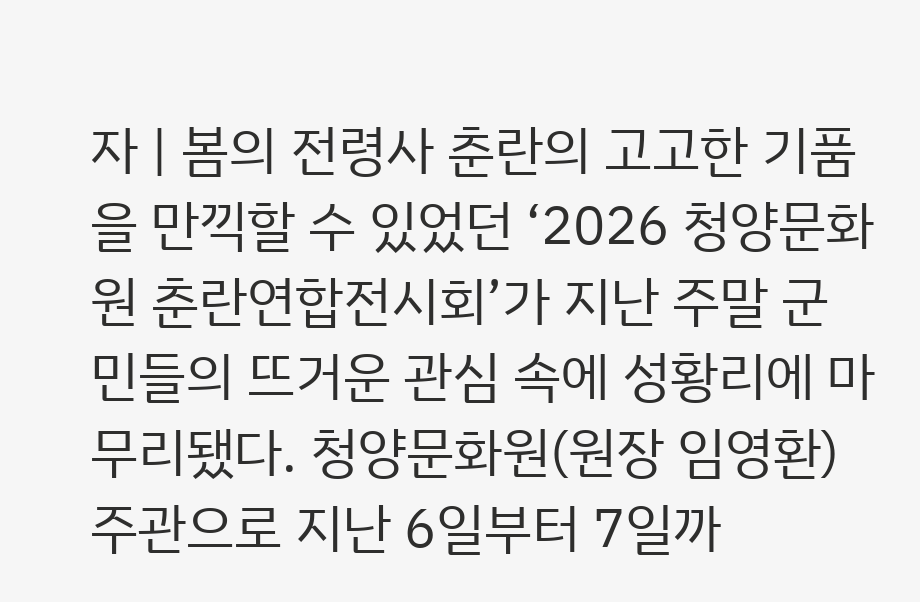자 | 봄의 전령사 춘란의 고고한 기품을 만끽할 수 있었던 ‘2026 청양문화원 춘란연합전시회’가 지난 주말 군민들의 뜨거운 관심 속에 성황리에 마무리됐다. 청양문화원(원장 임영환) 주관으로 지난 6일부터 7일까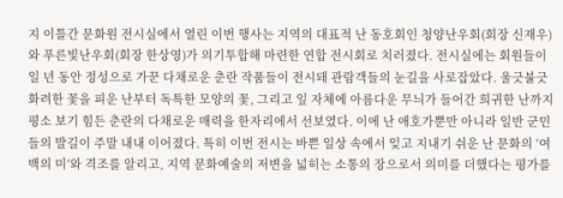지 이틀간 문화원 전시실에서 열린 이번 행사는 지역의 대표적 난 동호회인 청양난우회(회장 신재우)와 푸른빛난우회(회장 한상영)가 의기투합해 마련한 연합 전시회로 치러졌다. 전시실에는 회원들이 일 년 동안 정성으로 가꾼 다채로운 춘란 작품들이 전시돼 관람객들의 눈길을 사로잡았다. 울긋불긋 화려한 꽃을 피운 난부터 독특한 모양의 꽃, 그리고 잎 자체에 아름다운 무늬가 들어간 희귀한 난까지 평소 보기 힘든 춘란의 다채로운 매력을 한자리에서 선보였다. 이에 난 애호가뿐만 아니라 일반 군민들의 발길이 주말 내내 이어졌다. 특히 이번 전시는 바쁜 일상 속에서 잊고 지내기 쉬운 난 문화의 ‘여백의 미’와 격조를 알리고, 지역 문화예술의 저변을 넓히는 소통의 장으로서 의미를 더했다는 평가를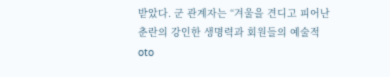받았다. 군 관계자는 “겨울을 견디고 피어난 춘란의 강인한 생명력과 회원들의 예술적
oto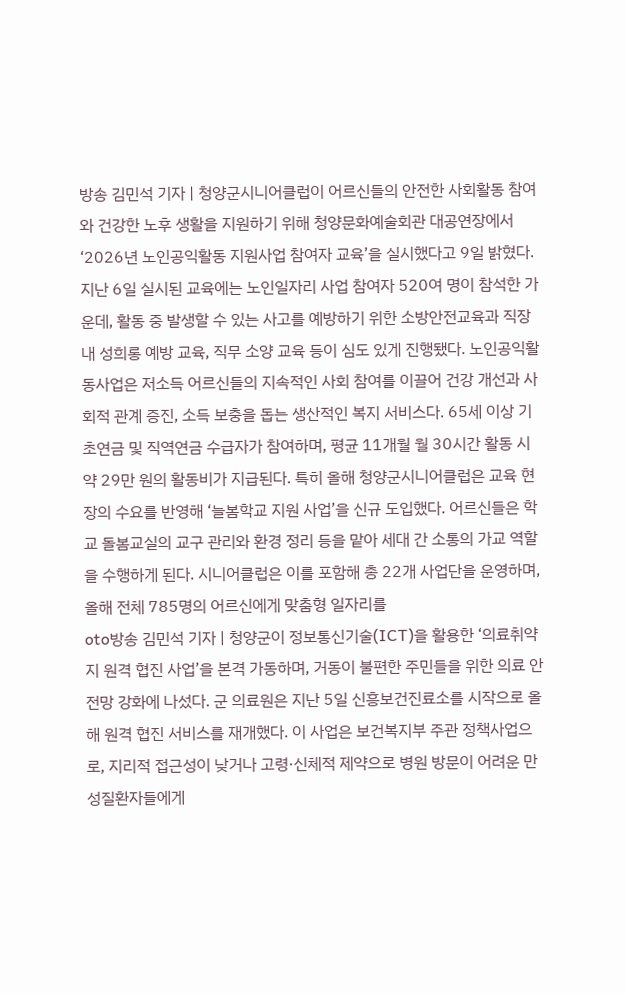방송 김민석 기자 | 청양군시니어클럽이 어르신들의 안전한 사회활동 참여와 건강한 노후 생활을 지원하기 위해 청양문화예술회관 대공연장에서 ‘2026년 노인공익활동 지원사업 참여자 교육’을 실시했다고 9일 밝혔다. 지난 6일 실시된 교육에는 노인일자리 사업 참여자 520여 명이 참석한 가운데, 활동 중 발생할 수 있는 사고를 예방하기 위한 소방안전교육과 직장 내 성희롱 예방 교육, 직무 소양 교육 등이 심도 있게 진행됐다. 노인공익활동사업은 저소득 어르신들의 지속적인 사회 참여를 이끌어 건강 개선과 사회적 관계 증진, 소득 보충을 돕는 생산적인 복지 서비스다. 65세 이상 기초연금 및 직역연금 수급자가 참여하며, 평균 11개월 월 30시간 활동 시 약 29만 원의 활동비가 지급된다. 특히 올해 청양군시니어클럽은 교육 현장의 수요를 반영해 ‘늘봄학교 지원 사업’을 신규 도입했다. 어르신들은 학교 돌봄교실의 교구 관리와 환경 정리 등을 맡아 세대 간 소통의 가교 역할을 수행하게 된다. 시니어클럽은 이를 포함해 총 22개 사업단을 운영하며, 올해 전체 785명의 어르신에게 맞춤형 일자리를
oto방송 김민석 기자 | 청양군이 정보통신기술(ICT)을 활용한 ‘의료취약지 원격 협진 사업’을 본격 가동하며, 거동이 불편한 주민들을 위한 의료 안전망 강화에 나섰다. 군 의료원은 지난 5일 신흥보건진료소를 시작으로 올해 원격 협진 서비스를 재개했다. 이 사업은 보건복지부 주관 정책사업으로, 지리적 접근성이 낮거나 고령·신체적 제약으로 병원 방문이 어려운 만성질환자들에게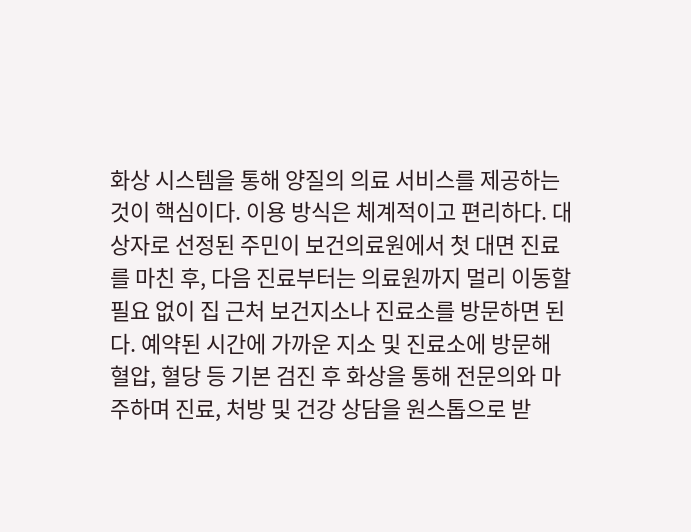화상 시스템을 통해 양질의 의료 서비스를 제공하는 것이 핵심이다. 이용 방식은 체계적이고 편리하다. 대상자로 선정된 주민이 보건의료원에서 첫 대면 진료를 마친 후, 다음 진료부터는 의료원까지 멀리 이동할 필요 없이 집 근처 보건지소나 진료소를 방문하면 된다. 예약된 시간에 가까운 지소 및 진료소에 방문해 혈압, 혈당 등 기본 검진 후 화상을 통해 전문의와 마주하며 진료, 처방 및 건강 상담을 원스톱으로 받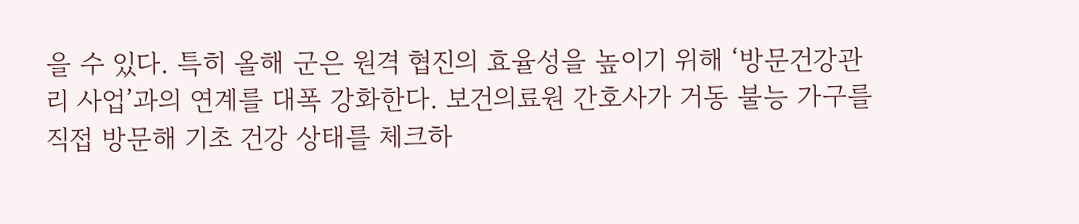을 수 있다. 특히 올해 군은 원격 협진의 효율성을 높이기 위해 ‘방문건강관리 사업’과의 연계를 대폭 강화한다. 보건의료원 간호사가 거동 불능 가구를 직접 방문해 기초 건강 상태를 체크하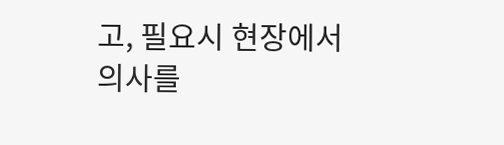고, 필요시 현장에서 의사를